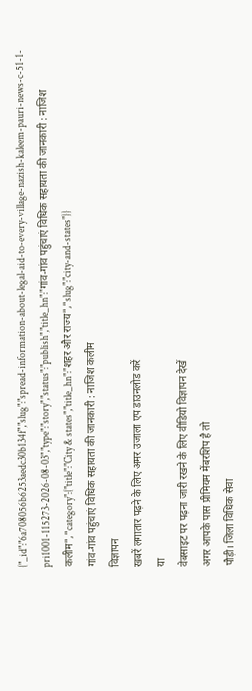{"_id":"6a708056b6253aedc30b134f","slug":"spread-information-about-legal-aid-to-every-village-nazish-kaleem-pauri-news-c-51-1-pri1001-115273-2026-08-03","type":"story","status":"publish","title_hn":"गांव-गांव पहुंचाएं विधिक सहायता की जानकारी : नाजिश कलीम","category":{"title":"City & states","title_hn":"शहर और राज्य","slug":"city-and-states"}}
गांव-गांव पहुंचाएं विधिक सहायता की जानकारी : नाजिश कलीम
विज्ञापन
खबरें लगातार पढ़ने के लिए अमर उजाला एप डाउनलोड करें
या
वेबसाइट पर पढ़ना जारी रखने के लिए वीडियो विज्ञापन देखें
अगर आपके पास प्रीमियम मेंबरशिप है तो
पौड़ी। जिला विधिक सेवा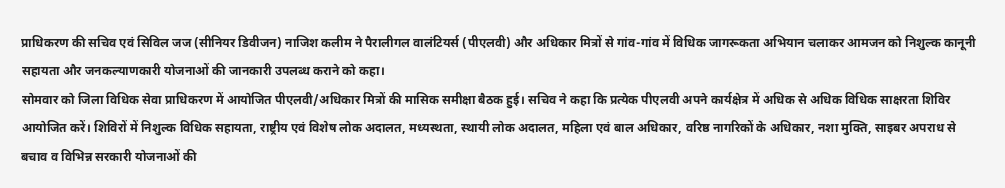प्राधिकरण की सचिव एवं सिविल जज (सीनियर डिवीजन) नाजिश कलीम ने पैरालीगल वालंटियर्स (पीएलवी) और अधिकार मित्रों से गांव-गांव में विधिक जागरूकता अभियान चलाकर आमजन को निशुल्क कानूनी सहायता और जनकल्याणकारी योजनाओं की जानकारी उपलब्ध कराने को कहा।
सोमवार को जिला विधिक सेवा प्राधिकरण में आयोजित पीएलवी/अधिकार मित्रों की मासिक समीक्षा बैठक हुई। सचिव ने कहा कि प्रत्येक पीएलवी अपने कार्यक्षेत्र में अधिक से अधिक विधिक साक्षरता शिविर आयोजित करें। शिविरों में निशुल्क विधिक सहायता, राष्ट्रीय एवं विशेष लोक अदालत, मध्यस्थता, स्थायी लोक अदालत, महिला एवं बाल अधिकार, वरिष्ठ नागरिकों के अधिकार, नशा मुक्ति, साइबर अपराध से बचाव व विभिन्न सरकारी योजनाओं की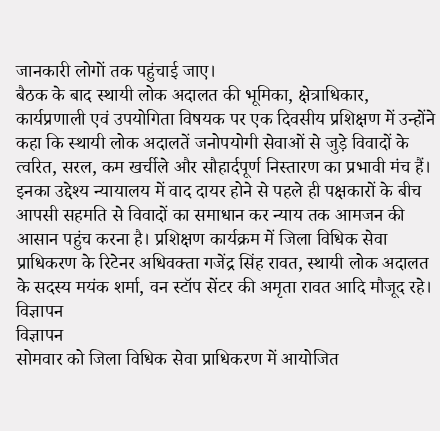जानकारी लोगों तक पहुंचाई जाए।
बैठक के बाद स्थायी लोक अदालत की भूमिका, क्षेत्राधिकार, कार्यप्रणाली एवं उपयोगिता विषयक पर एक दिवसीय प्रशिक्षण में उन्होंने कहा कि स्थायी लोक अदालतें जनोपयोगी सेवाओं से जुड़े विवादों के त्वरित, सरल, कम खर्चीले और सौहार्दपूर्ण निस्तारण का प्रभावी मंच हैं। इनका उद्देश्य न्यायालय में वाद दायर होने से पहले ही पक्षकारों के बीच आपसी सहमति से विवादों का समाधान कर न्याय तक आमजन की आसान पहुंच करना है। प्रशिक्षण कार्यक्रम में जिला विधिक सेवा प्राधिकरण के रिटेनर अधिवक्ता गजेंद्र सिंह रावत, स्थायी लोक अदालत के सदस्य मयंक शर्मा, वन स्टॉप सेंटर की अमृता रावत आदि मौजूद रहे।
विज्ञापन
विज्ञापन
सोमवार को जिला विधिक सेवा प्राधिकरण में आयोजित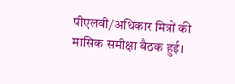पीएलवी/अधिकार मित्रों की मासिक समीक्षा बैठक हुई।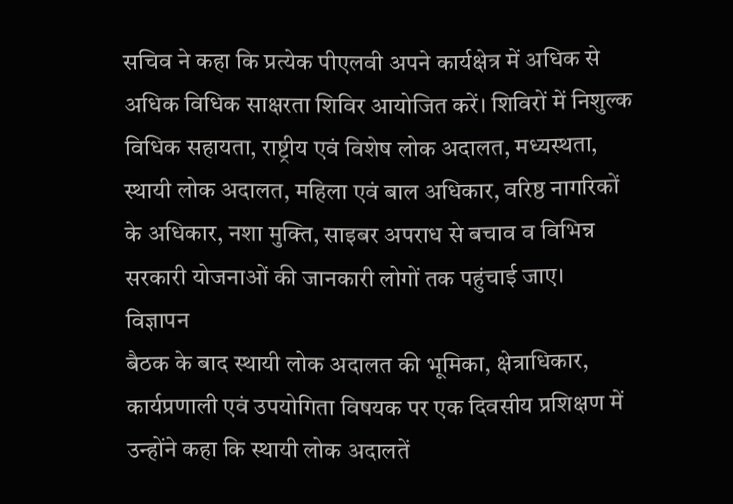सचिव ने कहा कि प्रत्येक पीएलवी अपने कार्यक्षेत्र में अधिक से अधिक विधिक साक्षरता शिविर आयोजित करें। शिविरों में निशुल्क विधिक सहायता, राष्ट्रीय एवं विशेष लोक अदालत, मध्यस्थता, स्थायी लोक अदालत, महिला एवं बाल अधिकार, वरिष्ठ नागरिकों के अधिकार, नशा मुक्ति, साइबर अपराध से बचाव व विभिन्न सरकारी योजनाओं की जानकारी लोगों तक पहुंचाई जाए।
विज्ञापन
बैठक के बाद स्थायी लोक अदालत की भूमिका, क्षेत्राधिकार, कार्यप्रणाली एवं उपयोगिता विषयक पर एक दिवसीय प्रशिक्षण में उन्होंने कहा कि स्थायी लोक अदालतें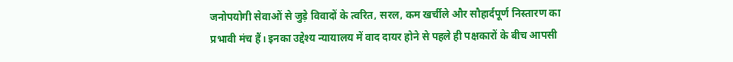जनोपयोगी सेवाओं से जुड़े विवादों के त्वरित, सरल, कम खर्चीले और सौहार्दपूर्ण निस्तारण का प्रभावी मंच हैं। इनका उद्देश्य न्यायालय में वाद दायर होने से पहले ही पक्षकारों के बीच आपसी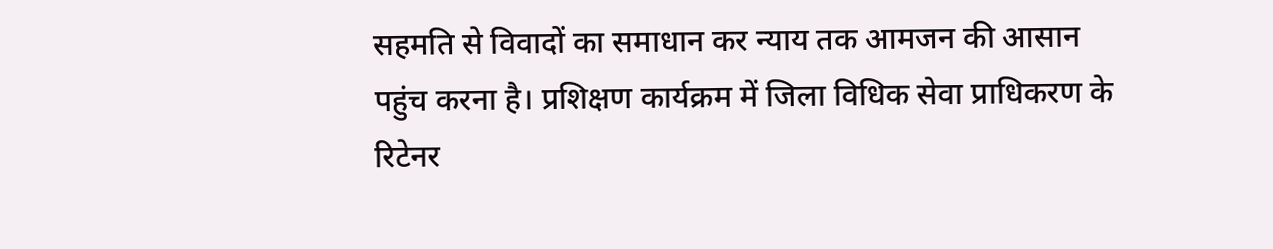सहमति से विवादों का समाधान कर न्याय तक आमजन की आसान पहुंच करना है। प्रशिक्षण कार्यक्रम में जिला विधिक सेवा प्राधिकरण के रिटेनर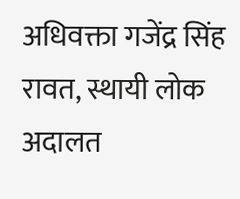अधिवक्ता गजेंद्र सिंह रावत, स्थायी लोक अदालत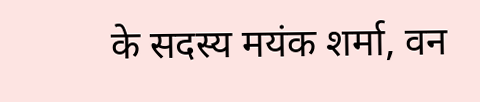के सदस्य मयंक शर्मा, वन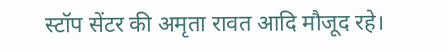स्टॉप सेंटर की अमृता रावत आदि मौजूद रहे।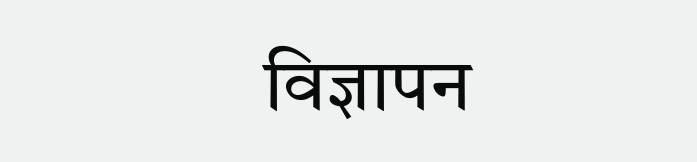विज्ञापन